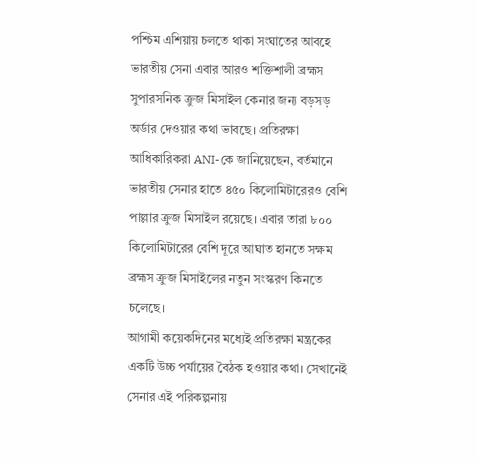পশ্চিম এশিয়ায় চলতে থাকা সংঘাতের আবহে ভারতীয় সেনা এবার আরও শক্তিশালী ব্রহ্মস সুপারসনিক ক্রুজ মিসাইল কেনার জন্য বড়সড় অর্ডার দেওয়ার কথা ভাবছে। প্রতিরক্ষা আধিকারিকরা ANI-কে জানিয়েছেন, বর্তমানে ভারতীয় সেনার হাতে ৪৫০ কিলোমিটারেরও বেশি পাল্লার ক্রুজ মিসাইল রয়েছে। এবার তারা ৮০০ কিলোমিটারের বেশি দূরে আঘাত হানতে সক্ষম ব্রহ্মস ক্রুজ মিসাইলের নতুন সংস্করণ কিনতে চলেছে।
আগামী কয়েকদিনের মধ্যেই প্রতিরক্ষা মন্ত্রকের একটি উচ্চ পর্যায়ের বৈঠক হওয়ার কথা। সেখানেই সেনার এই পরিকল্পনায়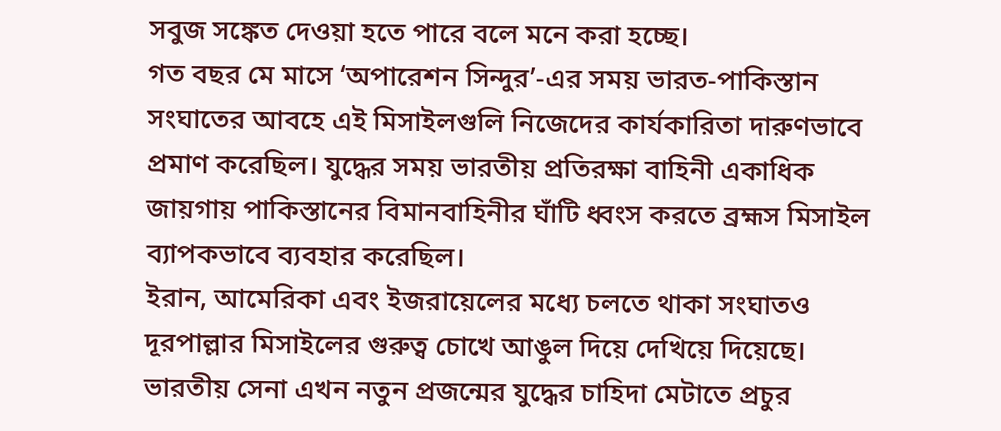সবুজ সঙ্কেত দেওয়া হতে পারে বলে মনে করা হচ্ছে।
গত বছর মে মাসে ‘অপারেশন সিন্দুর’-এর সময় ভারত-পাকিস্তান সংঘাতের আবহে এই মিসাইলগুলি নিজেদের কার্যকারিতা দারুণভাবে প্রমাণ করেছিল। যুদ্ধের সময় ভারতীয় প্রতিরক্ষা বাহিনী একাধিক জায়গায় পাকিস্তানের বিমানবাহিনীর ঘাঁটি ধ্বংস করতে ব্রহ্মস মিসাইল ব্যাপকভাবে ব্যবহার করেছিল।
ইরান, আমেরিকা এবং ইজরায়েলের মধ্যে চলতে থাকা সংঘাতও দূরপাল্লার মিসাইলের গুরুত্ব চোখে আঙুল দিয়ে দেখিয়ে দিয়েছে। ভারতীয় সেনা এখন নতুন প্রজন্মের যুদ্ধের চাহিদা মেটাতে প্রচুর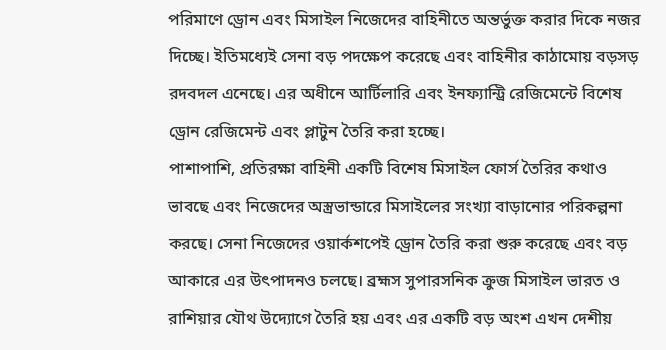পরিমাণে ড্রোন এবং মিসাইল নিজেদের বাহিনীতে অন্তর্ভুক্ত করার দিকে নজর দিচ্ছে। ইতিমধ্যেই সেনা বড় পদক্ষেপ করেছে এবং বাহিনীর কাঠামোয় বড়সড় রদবদল এনেছে। এর অধীনে আর্টিলারি এবং ইনফ্যান্ট্রি রেজিমেন্টে বিশেষ ড্রোন রেজিমেন্ট এবং প্লাটুন তৈরি করা হচ্ছে।
পাশাপাশি, প্রতিরক্ষা বাহিনী একটি বিশেষ মিসাইল ফোর্স তৈরির কথাও ভাবছে এবং নিজেদের অস্ত্রভান্ডারে মিসাইলের সংখ্যা বাড়ানোর পরিকল্পনা করছে। সেনা নিজেদের ওয়ার্কশপেই ড্রোন তৈরি করা শুরু করেছে এবং বড় আকারে এর উৎপাদনও চলছে। ব্রহ্মস সুপারসনিক ক্রুজ মিসাইল ভারত ও রাশিয়ার যৌথ উদ্যোগে তৈরি হয় এবং এর একটি বড় অংশ এখন দেশীয়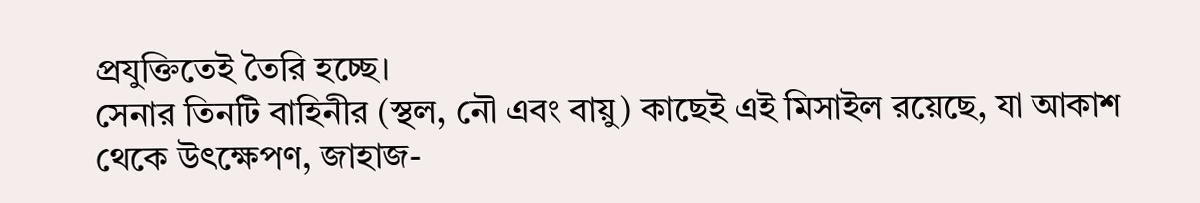প্রযুক্তিতেই তৈরি হচ্ছে।
সেনার তিনটি বাহিনীর (স্থল, নৌ এবং বায়ু) কাছেই এই মিসাইল রয়েছে, যা আকাশ থেকে উৎক্ষেপণ, জাহাজ-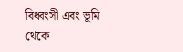বিধ্বংসী এবং ভূমি থেকে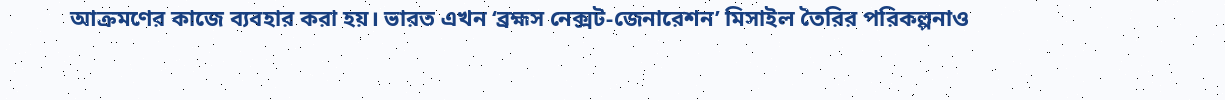আক্রমণের কাজে ব্যবহার করা হয়। ভারত এখন ‘ব্রহ্মস নেক্সট-জেনারেশন’ মিসাইল তৈরির পরিকল্পনাও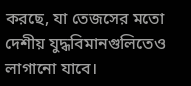করছে, যা তেজসের মতো দেশীয় যুদ্ধবিমানগুলিতেও লাগানো যাবে।